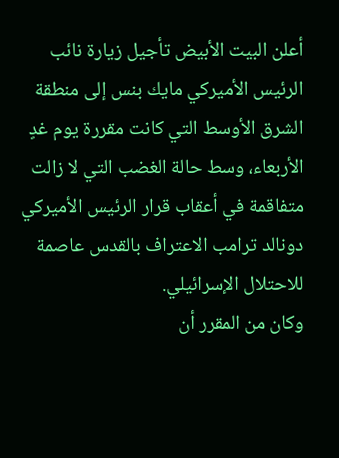أعلن البيت الأبيض تأجيل زيارة نائب الرئيس الأميركي مايك بنس إلى منطقة الشرق الأوسط التي كانت مقررة يوم غدٍ الأربعاء، وسط حالة الغضب التي لا زالت متفاقمة في أعقاب قرار الرئيس الأميركي دونالد ترامب الاعتراف بالقدس عاصمة للاحتلال الإسرائيلي.
وكان من المقرر أن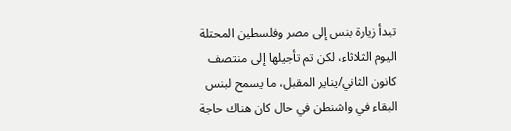تبدأ زيارة بنس إلى مصر وفلسطين المحتلة اليوم الثلاثاء، لكن تم تأجيلها إلى منتصف كانون الثاني/يناير المقبل، ما يسمح لبنس البقاء في واشنطن في حال كان هناك حاجة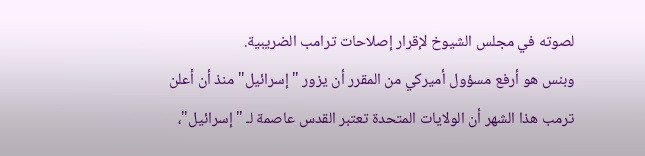لصوته في مجلس الشيوخ لإقرار إصلاحات ترامب الضريبية.
وبنس هو أرفع مسؤول أميركي من المقرر أن يزور "إسرائيل" منذ أن أعلن ترمب هذا الشهر أن الولايات المتحدة تعتبر القدس عاصمة لـ "إسرائيل"،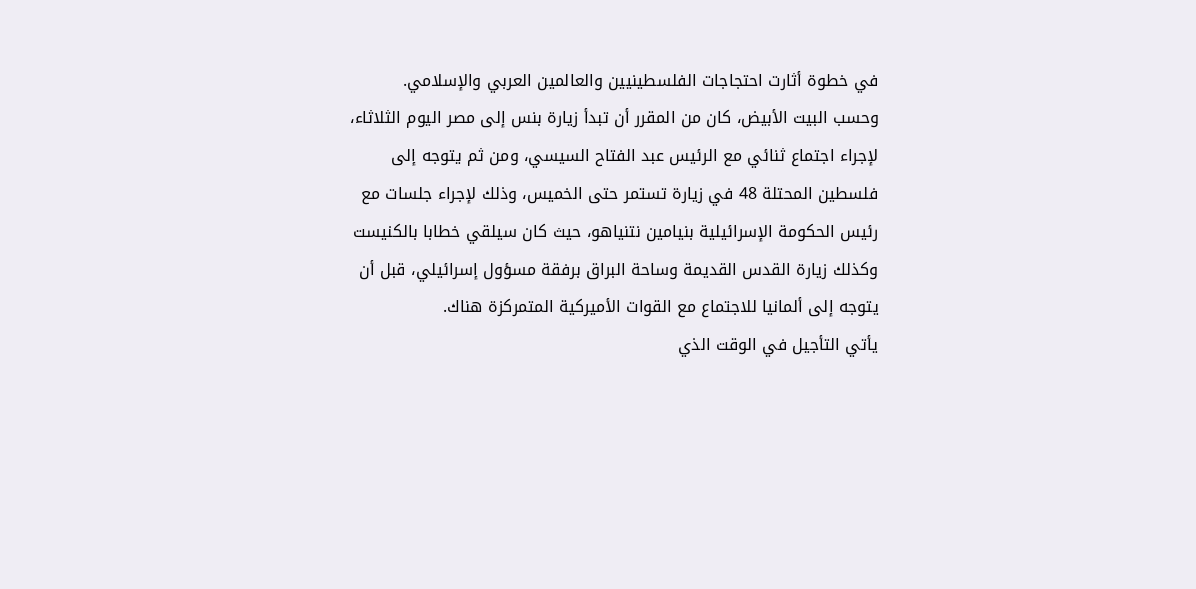في خطوة أثارت احتجاجات الفلسطينيين والعالمين العربي والإسلامي.
وحسب البيت الأبيض، كان من المقرر أن تبدأ زيارة بنس إلى مصر اليوم الثلاثاء، لإجراء اجتماع ثنائي مع الرئيس عبد الفتاح السيسي، ومن ثم يتوجه إلى فلسطين المحتلة 48 في زيارة تستمر حتى الخميس، وذلك لإجراء جلسات مع رئيس الحكومة الإسرائيلية بنيامين نتنياهو، حيث كان سيلقي خطابا بالكنيست وكذلك زيارة القدس القديمة وساحة البراق برفقة مسؤول إسرائيلي، قبل أن يتوجه إلى ألمانيا للاجتماع مع القوات الأميركية المتمركزة هناك.
يأتي التأجيل في الوقت الذي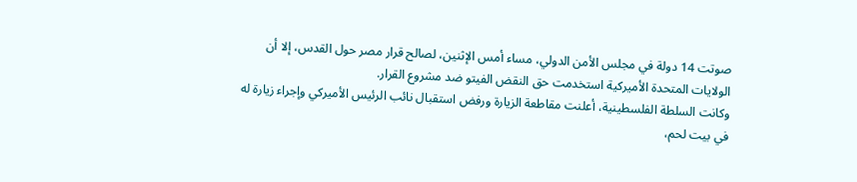صوتت 14 دولة في مجلس الأمن الدولي، مساء أمس الإثنين، لصالح قرار مصر حول القدس، إلا أن الولايات المتحدة الأميركية استخدمت حق النقض الفيتو ضد مشروع القرار.
وكانت السلطة الفلسطينية، أعلنت مقاطعة الزيارة ورفض استقبال نائب الرئيس الأميركي وإجراء زيارة له في بيت لحم،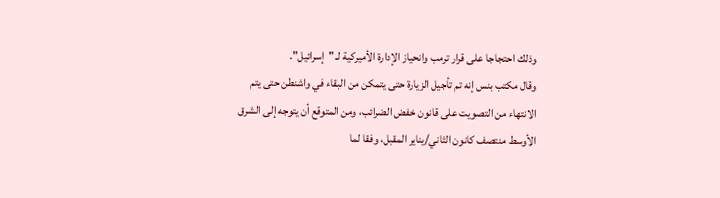وذلك احتجاجا على قرار ترمب وانحياز الإدارة الأميركية لـ "إسرائيل".
وقال مكتب بنس إنه تم تأجيل الزيارة حتى يتمكن من البقاء في واشنطن حتى يتم الانتهاء من التصويت على قانون خفض الضرائب، ومن المتوقع أن يتوجه إلى الشرق الأوسط منتصف كانون الثاني/يناير المقبل، وفقا لما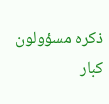ذكره مسؤولون كبار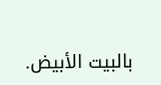بالبيت الأبيض.